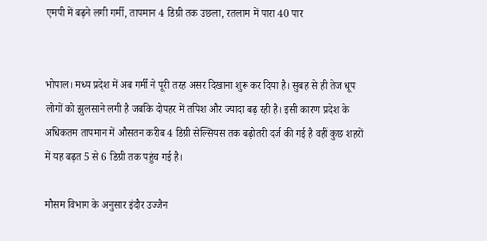एमपी में बढ़ने लगी गर्मी, तापमान 4 डिग्री तक उछला, रतलाम में पारा 40 पार


भोपाल। मध्य प्रदेश में अब गर्मी ने पूरी तरह असर दिखाना शुरू कर दिया है। सुबह से ही तेज धूप लोगों को झुलसाने लगी है जबकि दोपहर में तपिश और ज्यादा बढ़ रही है। इसी कारण प्रदेश के अधिकतम तापमान में औसतन करीब 4 डिग्री सेल्सियस तक बढ़ोतरी दर्ज की गई है वहीं कुछ शहरों में यह बढ़त 5 से 6 डिग्री तक पहुंच गई है।

मौसम विभाग के अनुसार इंदौर उज्जैन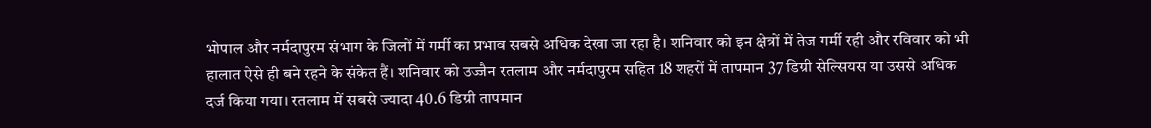भोपाल और नर्मदापुरम संभाग के जिलों में गर्मी का प्रभाव सबसे अधिक देखा जा रहा है। शनिवार को इन क्षेत्रों में तेज गर्मी रही और रविवार को भी हालात ऐसे ही बने रहने के संकेत हैं। शनिवार को उज्जैन रतलाम और नर्मदापुरम सहित 18 शहरों में तापमान 37 डिग्री सेल्सियस या उससे अधिक दर्ज किया गया। रतलाम में सबसे ज्यादा 40.6 डिग्री तापमान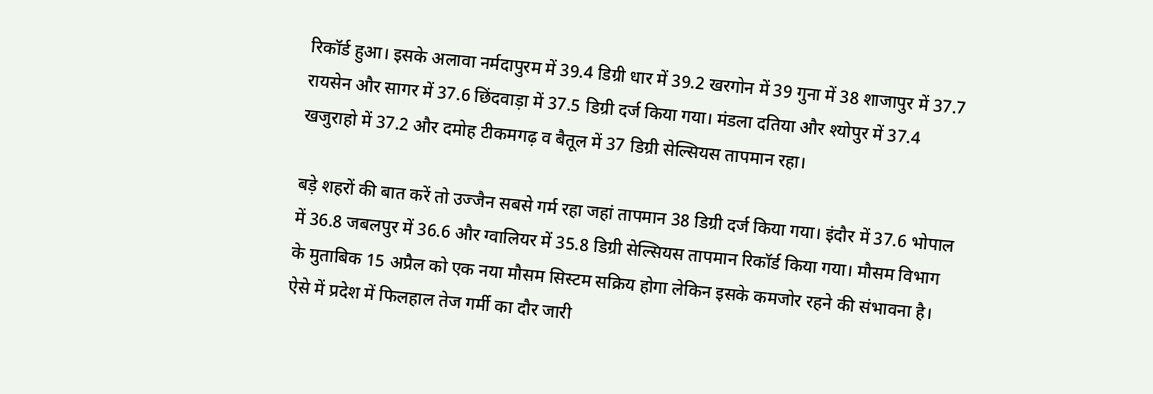रिकॉर्ड हुआ। इसके अलावा नर्मदापुरम में 39.4 डिग्री धार में 39.2 खरगोन में 39 गुना में 38 शाजापुर में 37.7 रायसेन और सागर में 37.6 छिंदवाड़ा में 37.5 डिग्री दर्ज किया गया। मंडला दतिया और श्योपुर में 37.4 खजुराहो में 37.2 और दमोह टीकमगढ़ व बैतूल में 37 डिग्री सेल्सियस तापमान रहा।

बड़े शहरों की बात करें तो उज्जैन सबसे गर्म रहा जहां तापमान 38 डिग्री दर्ज किया गया। इंदौर में 37.6 भोपाल में 36.8 जबलपुर में 36.6 और ग्वालियर में 35.8 डिग्री सेल्सियस तापमान रिकॉर्ड किया गया। मौसम विभाग के मुताबिक 15 अप्रैल को एक नया मौसम सिस्टम सक्रिय होगा लेकिन इसके कमजोर रहने की संभावना है। ऐसे में प्रदेश में फिलहाल तेज गर्मी का दौर जारी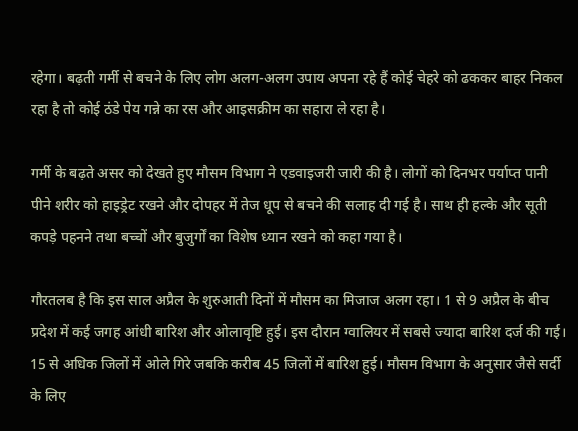रहेगा। बढ़ती गर्मी से बचने के लिए लोग अलग-अलग उपाय अपना रहे हैं कोई चेहरे को ढककर बाहर निकल रहा है तो कोई ठंडे पेय गन्ने का रस और आइसक्रीम का सहारा ले रहा है।

गर्मी के बढ़ते असर को देखते हुए मौसम विभाग ने एडवाइजरी जारी की है। लोगों को दिनभर पर्याप्त पानी पीने शरीर को हाइड्रेट रखने और दोपहर में तेज धूप से बचने की सलाह दी गई है। साथ ही हल्के और सूती कपड़े पहनने तथा बच्चों और बुजुर्गों का विशेष ध्यान रखने को कहा गया है।

गौरतलब है कि इस साल अप्रैल के शुरुआती दिनों में मौसम का मिजाज अलग रहा। 1 से 9 अप्रैल के बीच प्रदेश में कई जगह आंधी बारिश और ओलावृष्टि हुई। इस दौरान ग्वालियर में सबसे ज्यादा बारिश दर्ज की गई। 15 से अधिक जिलों में ओले गिरे जबकि करीब 45 जिलों में बारिश हुई। मौसम विभाग के अनुसार जैसे सर्दी के लिए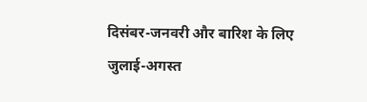दिसंबर-जनवरी और बारिश के लिए जुलाई-अगस्त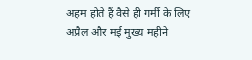अहम होते हैं वैसे ही गर्मी के लिए अप्रैल और मई मुख्य महीने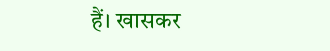हैं। खासकर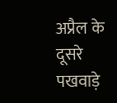अप्रैल के दूसरे पखवाड़े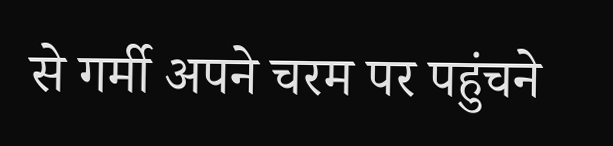से गर्मी अपने चरम पर पहुंचने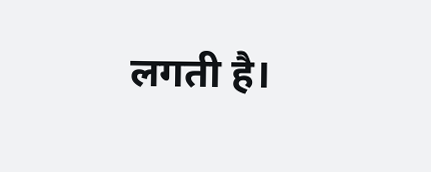लगती है।